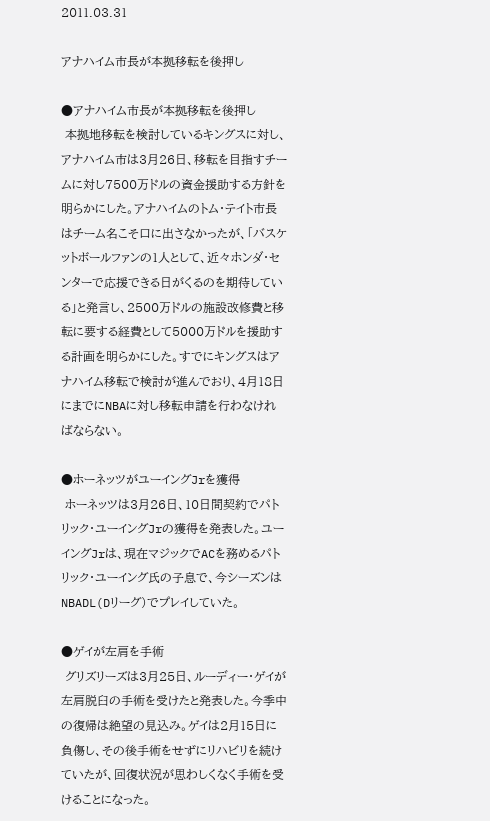2011.03.31

アナハイム市長が本拠移転を後押し

●アナハイム市長が本拠移転を後押し
 本拠地移転を検討しているキングスに対し、アナハイム市は3月26日、移転を目指すチームに対し7500万ドルの資金援助する方針を明らかにした。アナハイムのトム・テイト市長はチーム名こそ口に出さなかったが、「バスケットボールファンの1人として、近々ホンダ・センターで応援できる日がくるのを期待している」と発言し、2500万ドルの施設改修費と移転に要する経費として5000万ドルを援助する計画を明らかにした。すでにキングスはアナハイム移転で検討が進んでおり、4月18日にまでにNBAに対し移転申請を行わなければならない。

●ホーネッツがユーイングJrを獲得
 ホーネッツは3月26日、10日間契約でパトリック・ユーイングJrの獲得を発表した。ユーイングJrは、現在マジックでACを務めるパトリック・ユーイング氏の子息で、今シーズンはNBADL(Dリーグ)でプレイしていた。

●ゲイが左肩を手術
 グリズリーズは3月25日、ルーディー・ゲイが左肩脱臼の手術を受けたと発表した。今季中の復帰は絶望の見込み。ゲイは2月15日に負傷し、その後手術をせずにリハビリを続けていたが、回復状況が思わしくなく手術を受けることになった。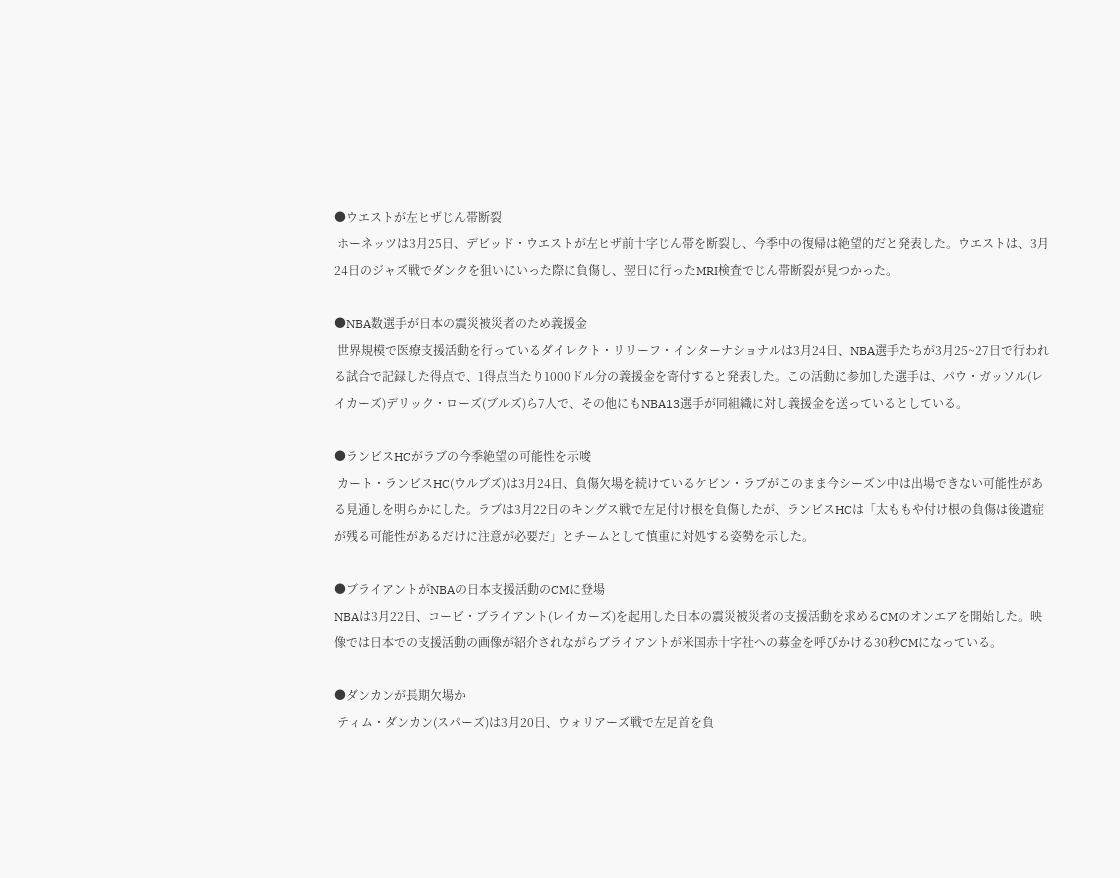●ウエストが左ヒザじん帯断裂
 ホーネッツは3月25日、デビッド・ウエストが左ヒザ前十字じん帯を断裂し、今季中の復帰は絶望的だと発表した。ウエストは、3月24日のジャズ戦でダンクを狙いにいった際に負傷し、翌日に行ったMRI検査でじん帯断裂が見つかった。

●NBA数選手が日本の震災被災者のため義援金
 世界規模で医療支援活動を行っているダイレクト・リリーフ・インターナショナルは3月24日、NBA選手たちが3月25~27日で行われる試合で記録した得点で、1得点当たり1000ドル分の義援金を寄付すると発表した。この活動に参加した選手は、パウ・ガッソル(レイカーズ)デリック・ローズ(ブルズ)ら7人で、その他にもNBA13選手が同組織に対し義援金を送っているとしている。

●ランビスHCがラブの今季絶望の可能性を示唆
 カート・ランビスHC(ウルブズ)は3月24日、負傷欠場を続けているケビン・ラブがこのまま今シーズン中は出場できない可能性がある見通しを明らかにした。ラブは3月22日のキングス戦で左足付け根を負傷したが、ランビスHCは「太ももや付け根の負傷は後遺症が残る可能性があるだけに注意が必要だ」とチームとして慎重に対処する姿勢を示した。

●ブライアントがNBAの日本支援活動のCMに登場
NBAは3月22日、コービ・ブライアント(レイカーズ)を起用した日本の震災被災者の支援活動を求めるCMのオンエアを開始した。映像では日本での支援活動の画像が紹介されながらブライアントが米国赤十字社への募金を呼びかける30秒CMになっている。

●ダンカンが長期欠場か
 ティム・ダンカン(スパーズ)は3月20日、ウォリアーズ戦で左足首を負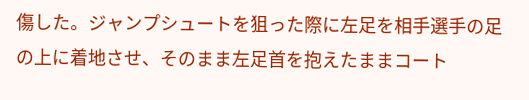傷した。ジャンプシュートを狙った際に左足を相手選手の足の上に着地させ、そのまま左足首を抱えたままコート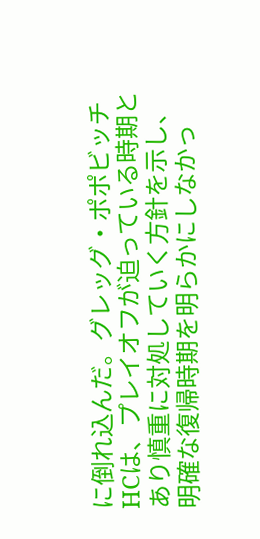に倒れ込んだ。グレッグ・ポポビッチHCは、プレイオフが迫っている時期とあり慎重に対処していく方針を示し、明確な復帰時期を明らかにしなかっ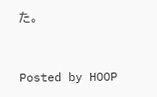た。


Posted by HOOP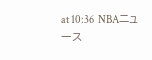at 10:36  NBAニュース